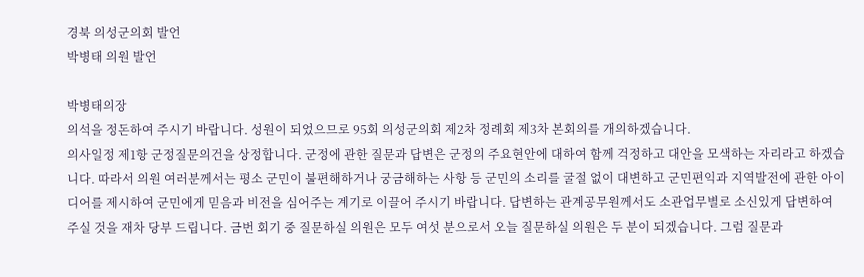경북 의성군의회 발언
박병태 의원 발언

박병태의장
의석을 정돈하여 주시기 바랍니다. 성원이 되었으므로 95회 의성군의회 제2차 정례회 제3차 본회의를 개의하겠습니다.
의사일정 제1항 군정질문의건을 상정합니다. 군정에 관한 질문과 답변은 군정의 주요현안에 대하여 함께 걱정하고 대안을 모색하는 자리라고 하겠습니다. 따라서 의원 여러분께서는 평소 군민이 불편해하거나 궁금해하는 사항 등 군민의 소리를 굴절 없이 대변하고 군민편익과 지역발전에 관한 아이디어를 제시하여 군민에게 믿음과 비전을 심어주는 계기로 이끌어 주시기 바랍니다. 답변하는 관계공무원께서도 소관업무별로 소신있게 답변하여 주실 것을 재차 당부 드립니다. 금번 회기 중 질문하실 의원은 모두 여섯 분으로서 오늘 질문하실 의원은 두 분이 되겠습니다. 그럼 질문과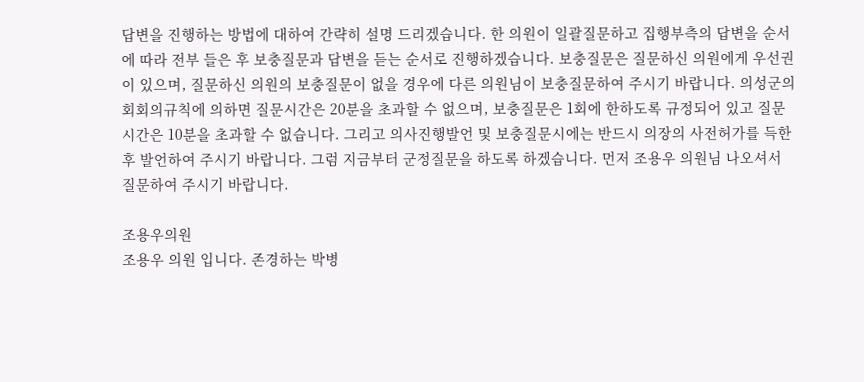답변을 진행하는 방법에 대하여 간략히 설명 드리겠습니다. 한 의원이 일괄질문하고 집행부측의 답변을 순서에 따라 전부 들은 후 보충질문과 답변을 듣는 순서로 진행하겠습니다. 보충질문은 질문하신 의원에게 우선권이 있으며, 질문하신 의원의 보충질문이 없을 경우에 다른 의원님이 보충질문하여 주시기 바랍니다. 의성군의회회의규칙에 의하면 질문시간은 20분을 초과할 수 없으며, 보충질문은 1회에 한하도록 규정되어 있고 질문시간은 10분을 초과할 수 없습니다. 그리고 의사진행발언 및 보충질문시에는 반드시 의장의 사전허가를 득한 후 발언하여 주시기 바랍니다. 그럼 지금부터 군정질문을 하도록 하겠습니다. 먼저 조용우 의원님 나오셔서 질문하여 주시기 바랍니다.

조용우의원
조용우 의원 입니다. 존경하는 박병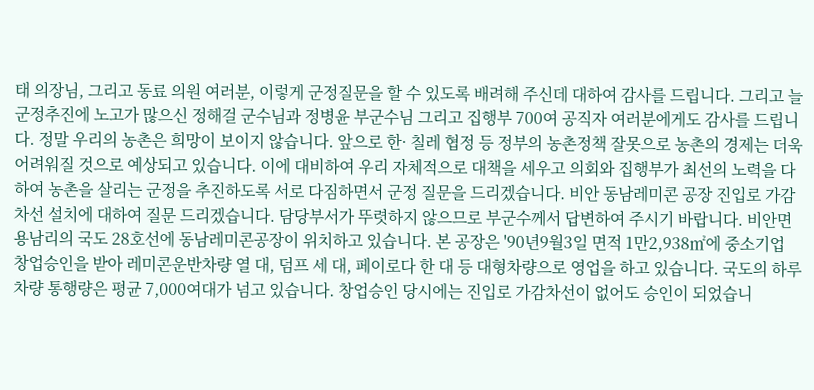태 의장님, 그리고 동료 의원 여러분, 이렇게 군정질문을 할 수 있도록 배려해 주신데 대하여 감사를 드립니다. 그리고 늘 군정추진에 노고가 많으신 정해걸 군수님과 정병윤 부군수님 그리고 집행부 700여 공직자 여러분에게도 감사를 드립니다. 정말 우리의 농촌은 희망이 보이지 않습니다. 앞으로 한· 칠레 협정 등 정부의 농촌정책 잘못으로 농촌의 경제는 더욱 어려워질 것으로 예상되고 있습니다. 이에 대비하여 우리 자체적으로 대책을 세우고 의회와 집행부가 최선의 노력을 다하여 농촌을 살리는 군정을 추진하도록 서로 다짐하면서 군정 질문을 드리겠습니다. 비안 동남레미콘 공장 진입로 가감차선 설치에 대하여 질문 드리겠습니다. 담당부서가 뚜렷하지 않으므로 부군수께서 답변하여 주시기 바랍니다. 비안면 용남리의 국도 28호선에 동남레미콘공장이 위치하고 있습니다. 본 공장은 '90년9월3일 면적 1만2,938㎡에 중소기업 창업승인을 받아 레미콘운반차량 열 대, 덤프 세 대, 페이로다 한 대 등 대형차량으로 영업을 하고 있습니다. 국도의 하루차량 통행량은 평균 7,000여대가 넘고 있습니다. 창업승인 당시에는 진입로 가감차선이 없어도 승인이 되었습니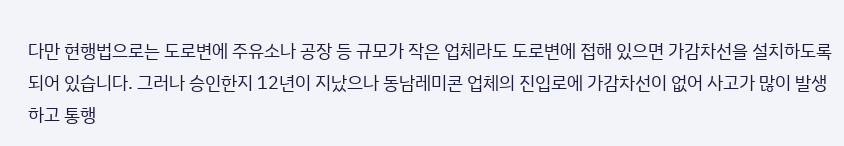다만 현행법으로는 도로변에 주유소나 공장 등 규모가 작은 업체라도 도로변에 접해 있으면 가감차선을 설치하도록 되어 있습니다. 그러나 승인한지 12년이 지났으나 동남레미콘 업체의 진입로에 가감차선이 없어 사고가 많이 발생하고 통행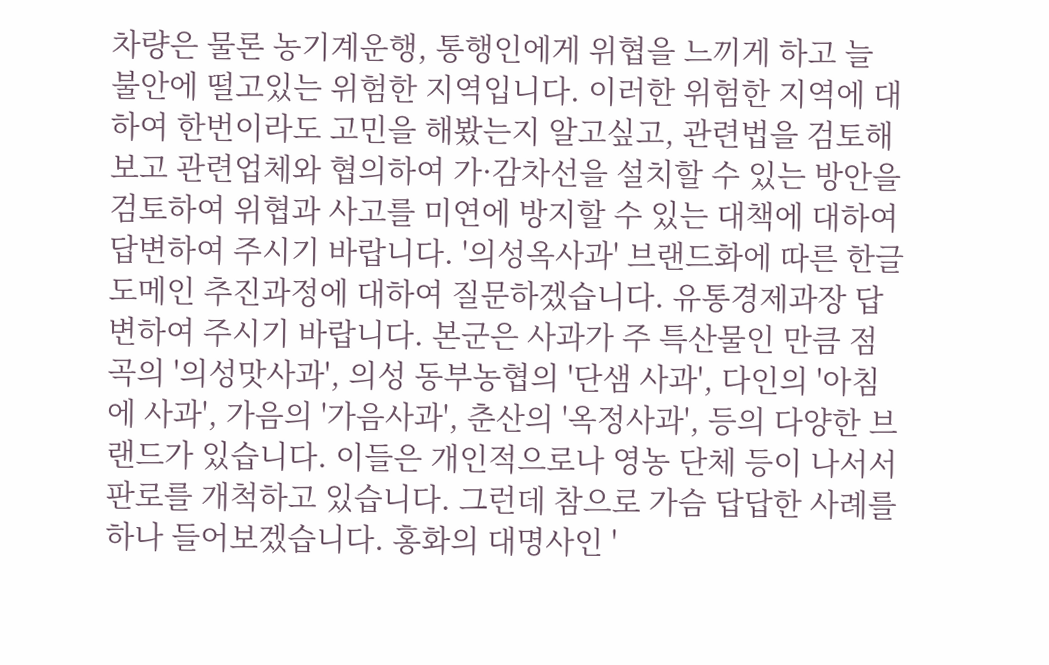차량은 물론 농기계운행, 통행인에게 위협을 느끼게 하고 늘 불안에 떨고있는 위험한 지역입니다. 이러한 위험한 지역에 대하여 한번이라도 고민을 해봤는지 알고싶고, 관련법을 검토해 보고 관련업체와 협의하여 가·감차선을 설치할 수 있는 방안을 검토하여 위협과 사고를 미연에 방지할 수 있는 대책에 대하여 답변하여 주시기 바랍니다. '의성옥사과' 브랜드화에 따른 한글도메인 추진과정에 대하여 질문하겠습니다. 유통경제과장 답변하여 주시기 바랍니다. 본군은 사과가 주 특산물인 만큼 점곡의 '의성맛사과', 의성 동부농협의 '단샘 사과', 다인의 '아침에 사과', 가음의 '가음사과', 춘산의 '옥정사과', 등의 다양한 브랜드가 있습니다. 이들은 개인적으로나 영농 단체 등이 나서서 판로를 개척하고 있습니다. 그런데 참으로 가슴 답답한 사례를 하나 들어보겠습니다. 홍화의 대명사인 '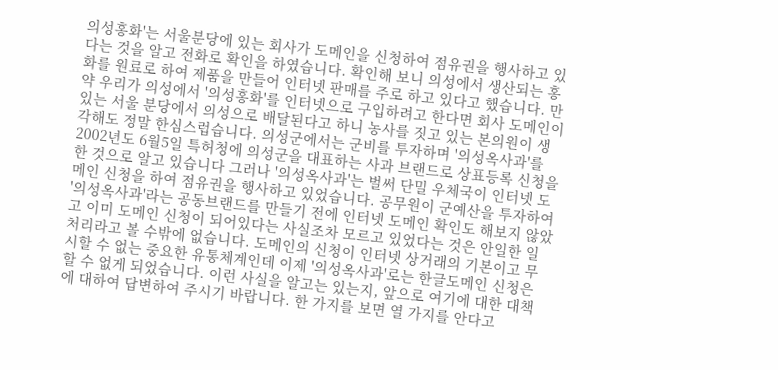의성홍화'는 서울분당에 있는 회사가 도메인을 신청하여 점유권을 행사하고 있다는 것을 알고 전화로 확인을 하였습니다. 확인해 보니 의성에서 생산되는 홍화를 원료로 하여 제품을 만들어 인터넷 판매를 주로 하고 있다고 했습니다. 만약 우리가 의성에서 '의성홍화'를 인터넷으로 구입하려고 한다면 회사 도메인이 있는 서울 분당에서 의성으로 배달된다고 하니 농사를 짓고 있는 본의원이 생각해도 정말 한심스럽습니다. 의성군에서는 군비를 투자하며 '의성옥사과'를 2002년도 6월5일 특허청에 의성군을 대표하는 사과 브랜드로 상표등록 신청을 한 것으로 알고 있습니다 그러나 '의성옥사과'는 벌써 단밀 우체국이 인터넷 도메인 신청을 하여 점유권을 행사하고 있었습니다. 공무원이 군예산을 투자하여 '의성옥사과'라는 공동브랜드를 만들기 전에 인터넷 도메인 확인도 해보지 않았고 이미 도메인 신청이 되어있다는 사실조차 모르고 있었다는 것은 안일한 일처리라고 볼 수밖에 없습니다. 도메인의 신청이 인터넷 상거래의 기본이고 무시할 수 없는 중요한 유통체계인데 이제 '의성옥사과'로는 한글도메인 신청은 할 수 없게 되었습니다. 이런 사실을 알고는 있는지, 앞으로 여기에 대한 대책에 대하여 답변하여 주시기 바랍니다. 한 가지를 보면 열 가지를 안다고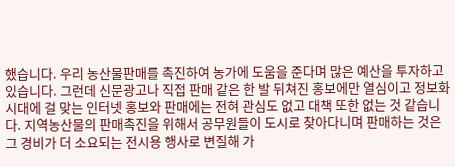했습니다. 우리 농산물판매를 촉진하여 농가에 도움을 준다며 많은 예산을 투자하고 있습니다. 그런데 신문광고나 직접 판매 같은 한 발 뒤쳐진 홍보에만 열심이고 정보화 시대에 걸 맞는 인터넷 홍보와 판매에는 전혀 관심도 없고 대책 또한 없는 것 같습니다. 지역농산물의 판매촉진을 위해서 공무원들이 도시로 찾아다니며 판매하는 것은 그 경비가 더 소요되는 전시용 행사로 변질해 가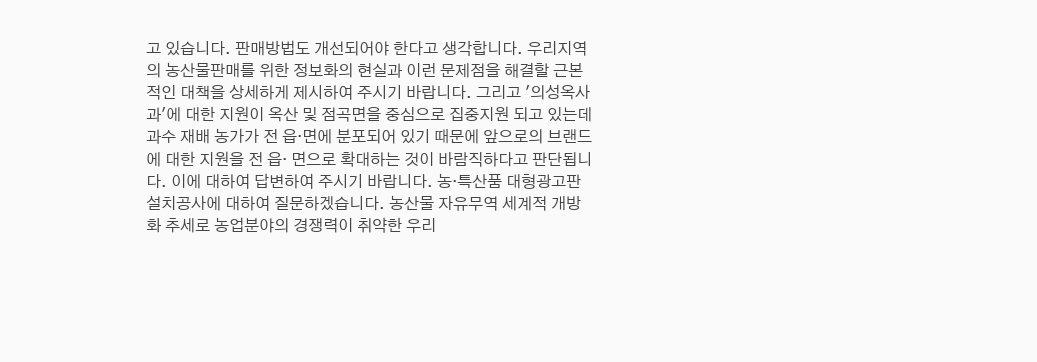고 있습니다. 판매방법도 개선되어야 한다고 생각합니다. 우리지역의 농산물판매를 위한 정보화의 현실과 이런 문제점을 해결할 근본적인 대책을 상세하게 제시하여 주시기 바랍니다. 그리고 '의성옥사과'에 대한 지원이 옥산 및 점곡면을 중심으로 집중지원 되고 있는데 과수 재배 농가가 전 읍·면에 분포되어 있기 때문에 앞으로의 브랜드에 대한 지원을 전 읍· 면으로 확대하는 것이 바람직하다고 판단됩니다. 이에 대하여 답변하여 주시기 바랍니다. 농·특산품 대형광고판 설치공사에 대하여 질문하겠습니다. 농산물 자유무역 세계적 개방화 추세로 농업분야의 경쟁력이 취약한 우리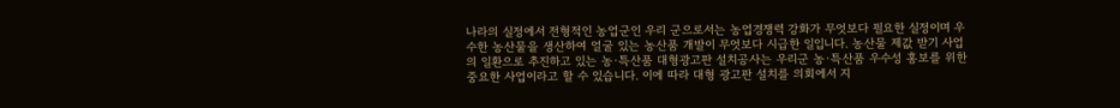나라의 실정에서 전형적인 농업군인 우리 군으로서는 농업경쟁력 강화가 무엇보다 필요한 실정이며 우수한 농산물을 생산하여 얼굴 있는 농산품 개발이 무엇보다 시급한 일입니다. 농산물 제값 받기 사업의 일환으로 추진하고 있는 농·특산품 대형광고판 설치공사는 우리군 농·특산품 우수성 홍보를 위한 중요한 사업이라고 할 수 있습니다. 이에 따라 대형 광고판 설치를 의회에서 지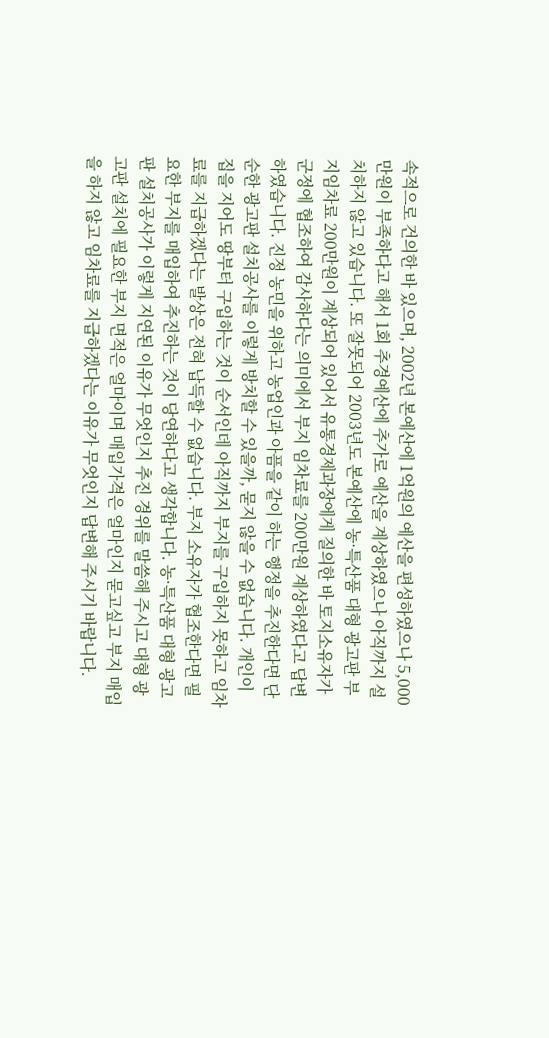속적으로 건의한 바 있으며, 2002년 본예산에 1억원의 예산을 편성하였으나 5,000만원이 부족하다고 해서 1회 추경예산에 추가로 예산을 계상하였으나 아직까지 설치하지 않고 있습니다. 또 잘못되어 2003년도 본예산에 농·특산품 대형 광고판 부지임차료 200만원이 계상되어 있어서 유통경제과장에게 질의한 바 토지소유자가 군정에 협조하여 감사하다는 의미에서 부지 임차료를 200만원 계상하였다고 답변하였습니다. 진정 농민을 위하고 농업인과 아픔을 같이 하는 행정을 추진한다면 단순한 광고판 설치공사를 이렇게 방치할 수 있을까, 묻지 않을 수 없습니다. 개인이 집을 지어도 땅부터 구입하는 것이 순서인데 아직까지 부지를 구입하지 못하고 임차료를 지급하겠다는 발상은 전혀 납득할 수 없습니다. 부지 소유자가 협조한다면 필요한 부지를 매입하여 추진하는 것이 당연하다고 생각합니다. 농·특산품 대형 광고판 설치공사가 이렇게 지연된 이유가 무엇인지 추진 경위를 말씀해 주시고 대형 광고판 설치에 필요한 부지 면적은 얼마이며 매입가격은 얼마인지 묻고싶고 부지 매입을 하지 않고 임차료를 지급하겠다는 이유가 무엇인지 답변해 주시기 바랍니다.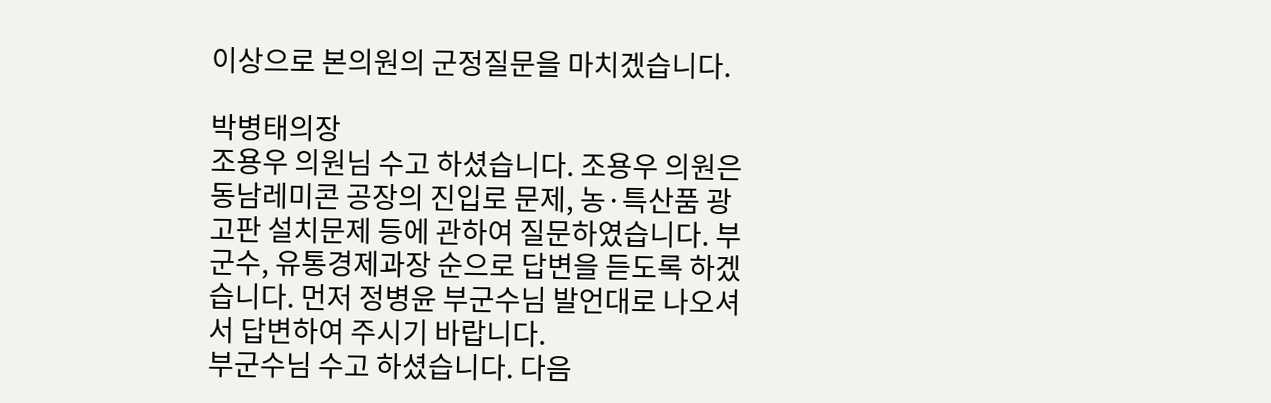이상으로 본의원의 군정질문을 마치겠습니다.

박병태의장
조용우 의원님 수고 하셨습니다. 조용우 의원은 동남레미콘 공장의 진입로 문제, 농·특산품 광고판 설치문제 등에 관하여 질문하였습니다. 부군수, 유통경제과장 순으로 답변을 듣도록 하겠습니다. 먼저 정병윤 부군수님 발언대로 나오셔서 답변하여 주시기 바랍니다.
부군수님 수고 하셨습니다. 다음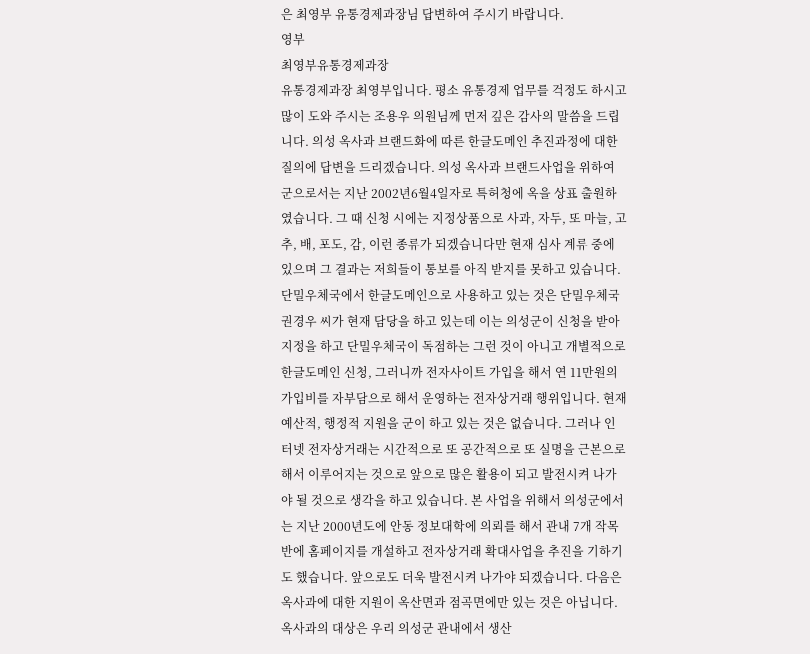은 최영부 유통경제과장님 답변하여 주시기 바랍니다.
영부
최영부유통경제과장
유통경제과장 최영부입니다. 평소 유통경제 업무를 걱정도 하시고 많이 도와 주시는 조용우 의원님께 먼저 깊은 감사의 말씀을 드립니다. 의성 옥사과 브랜드화에 따른 한글도메인 추진과정에 대한 질의에 답변을 드리겠습니다. 의성 옥사과 브랜드사업을 위하여 군으로서는 지난 2002년6월4일자로 특허청에 옥을 상표 출원하였습니다. 그 때 신청 시에는 지정상품으로 사과, 자두, 또 마늘, 고추, 배, 포도, 감, 이런 종류가 되겠습니다만 현재 심사 계류 중에 있으며 그 결과는 저희들이 통보를 아직 받지를 못하고 있습니다. 단밀우체국에서 한글도메인으로 사용하고 있는 것은 단밀우체국 권경우 씨가 현재 담당을 하고 있는데 이는 의성군이 신청을 받아 지정을 하고 단밀우체국이 독점하는 그런 것이 아니고 개별적으로 한글도메인 신청, 그러니까 전자사이트 가입을 해서 연 11만원의 가입비를 자부담으로 해서 운영하는 전자상거래 행위입니다. 현재 예산적, 행정적 지원을 군이 하고 있는 것은 없습니다. 그러나 인터넷 전자상거래는 시간적으로 또 공간적으로 또 실명을 근본으로 해서 이루어지는 것으로 앞으로 많은 활용이 되고 발전시켜 나가야 될 것으로 생각을 하고 있습니다. 본 사업을 위해서 의성군에서는 지난 2000년도에 안동 정보대학에 의뢰를 해서 관내 7개 작목반에 홈페이지를 개설하고 전자상거래 확대사업을 추진을 기하기도 했습니다. 앞으로도 더욱 발전시켜 나가야 되겠습니다. 다음은 옥사과에 대한 지원이 옥산면과 점곡면에만 있는 것은 아닙니다. 옥사과의 대상은 우리 의성군 관내에서 생산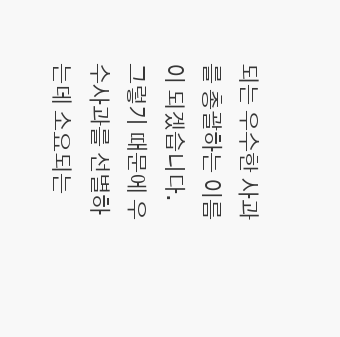되는 우수한 사과를 총괄하는 이름이 되겠습니다. 그렇기 때문에 우수사과를 선별하는데 소요되는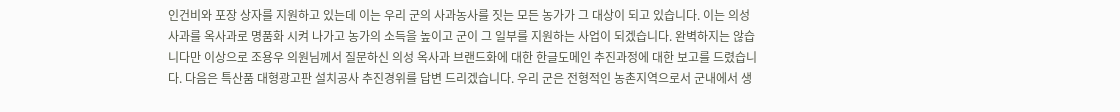인건비와 포장 상자를 지원하고 있는데 이는 우리 군의 사과농사를 짓는 모든 농가가 그 대상이 되고 있습니다. 이는 의성사과를 옥사과로 명품화 시켜 나가고 농가의 소득을 높이고 군이 그 일부를 지원하는 사업이 되겠습니다. 완벽하지는 않습니다만 이상으로 조용우 의원님께서 질문하신 의성 옥사과 브랜드화에 대한 한글도메인 추진과정에 대한 보고를 드렸습니다. 다음은 특산품 대형광고판 설치공사 추진경위를 답변 드리겠습니다. 우리 군은 전형적인 농촌지역으로서 군내에서 생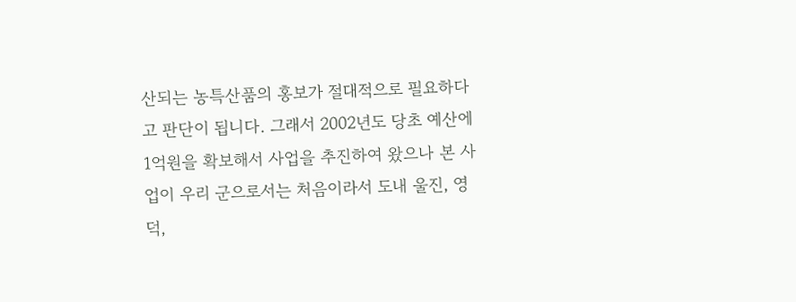산되는 농특산품의 홍보가 절대적으로 필요하다고 판단이 됩니다. 그래서 2002년도 당초 예산에 1억원을 확보해서 사업을 추진하여 왔으나 본 사업이 우리 군으로서는 처음이라서 도내 울진, 영덕,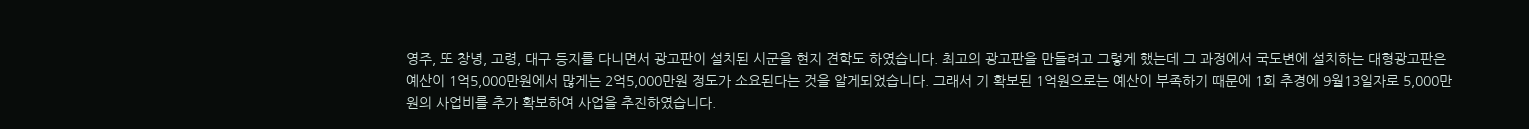영주, 또 창녕, 고령, 대구 등지를 다니면서 광고판이 설치된 시군을 현지 견학도 하였습니다. 최고의 광고판을 만들려고 그렇게 했는데 그 과정에서 국도변에 설치하는 대형광고판은 예산이 1억5,000만원에서 많게는 2억5,000만원 정도가 소요된다는 것을 알게되었습니다. 그래서 기 확보된 1억원으로는 예산이 부족하기 때문에 1회 추경에 9월13일자로 5,000만원의 사업비를 추가 확보하여 사업을 추진하였습니다.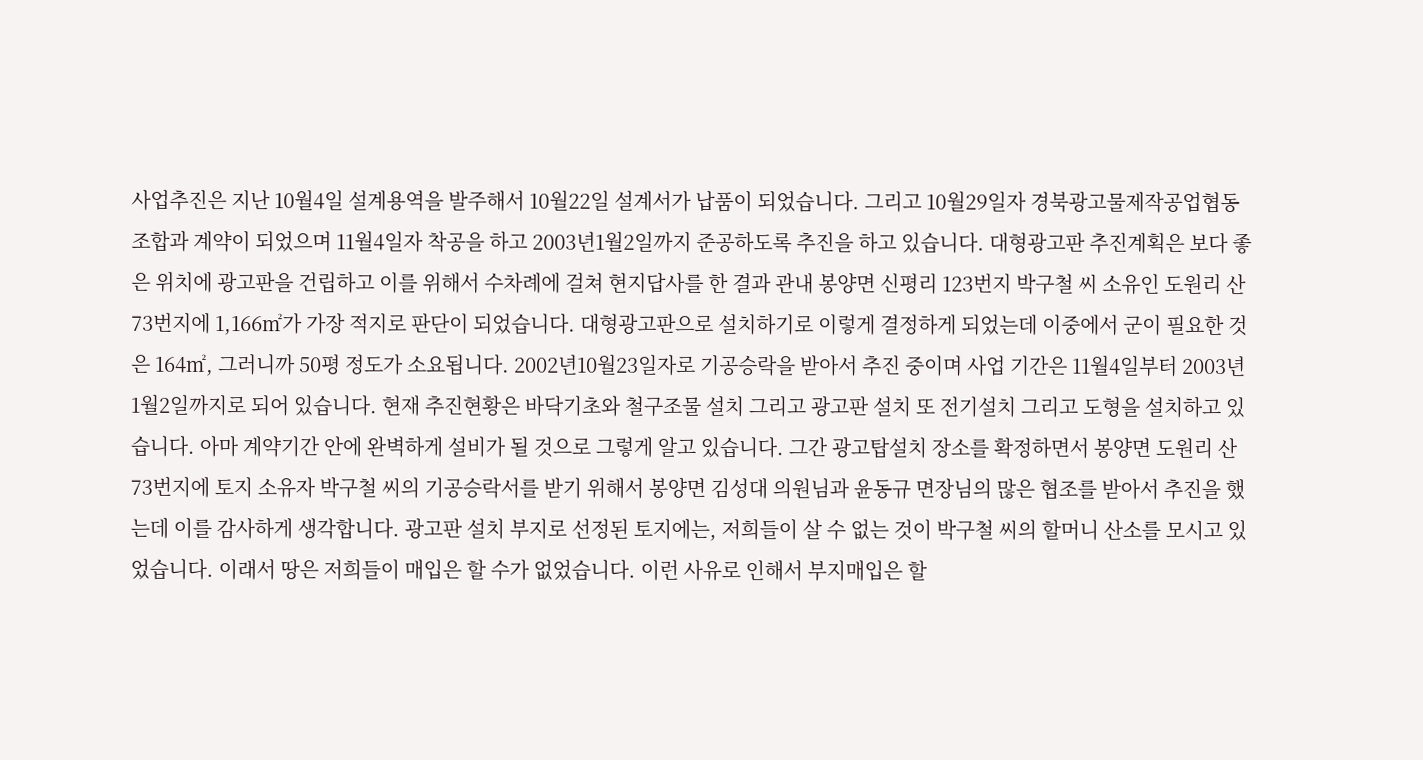사업추진은 지난 10월4일 설계용역을 발주해서 10월22일 설계서가 납품이 되었습니다. 그리고 10월29일자 경북광고물제작공업협동조합과 계약이 되었으며 11월4일자 착공을 하고 2003년1월2일까지 준공하도록 추진을 하고 있습니다. 대형광고판 추진계획은 보다 좋은 위치에 광고판을 건립하고 이를 위해서 수차례에 걸쳐 현지답사를 한 결과 관내 봉양면 신평리 123번지 박구철 씨 소유인 도원리 산 73번지에 1,166㎡가 가장 적지로 판단이 되었습니다. 대형광고판으로 설치하기로 이렇게 결정하게 되었는데 이중에서 군이 필요한 것은 164㎡, 그러니까 50평 정도가 소요됩니다. 2002년10월23일자로 기공승락을 받아서 추진 중이며 사업 기간은 11월4일부터 2003년 1월2일까지로 되어 있습니다. 현재 추진현황은 바닥기초와 철구조물 설치 그리고 광고판 설치 또 전기설치 그리고 도형을 설치하고 있습니다. 아마 계약기간 안에 완벽하게 설비가 될 것으로 그렇게 알고 있습니다. 그간 광고탑설치 장소를 확정하면서 봉양면 도원리 산 73번지에 토지 소유자 박구철 씨의 기공승락서를 받기 위해서 봉양면 김성대 의원님과 윤동규 면장님의 많은 협조를 받아서 추진을 했는데 이를 감사하게 생각합니다. 광고판 설치 부지로 선정된 토지에는, 저희들이 살 수 없는 것이 박구철 씨의 할머니 산소를 모시고 있었습니다. 이래서 땅은 저희들이 매입은 할 수가 없었습니다. 이런 사유로 인해서 부지매입은 할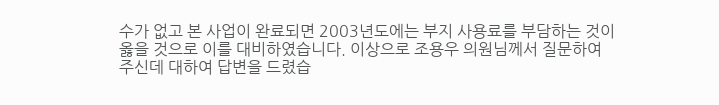수가 없고 본 사업이 완료되면 2003년도에는 부지 사용료를 부담하는 것이 옳을 것으로 이를 대비하였습니다. 이상으로 조용우 의원님께서 질문하여 주신데 대하여 답변을 드렸습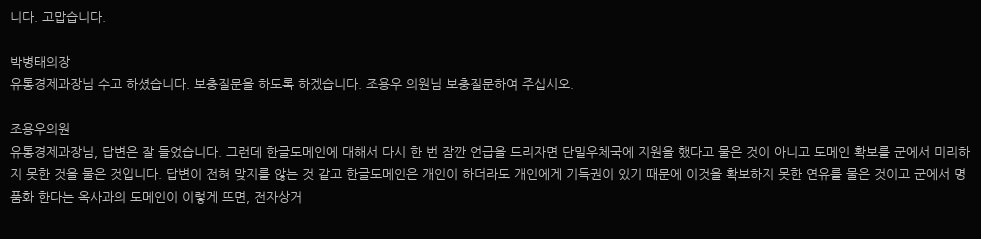니다. 고맙습니다.

박병태의장
유통경제과장님 수고 하셨습니다. 보충질문을 하도록 하겠습니다. 조용우 의원님 보충질문하여 주십시오.

조용우의원
유통경제과장님, 답변은 잘 들었습니다. 그런데 한글도메인에 대해서 다시 한 번 잠깐 언급을 드리자면 단밀우체국에 지원을 했다고 물은 것이 아니고 도메인 확보를 군에서 미리하지 못한 것을 물은 것입니다. 답변이 전혀 맞지를 않는 것 같고 한글도메인은 개인이 하더라도 개인에게 기득권이 있기 때문에 이것을 확보하지 못한 연유를 물은 것이고 군에서 명품화 한다는 옥사과의 도메인이 이렇게 뜨면, 전자상거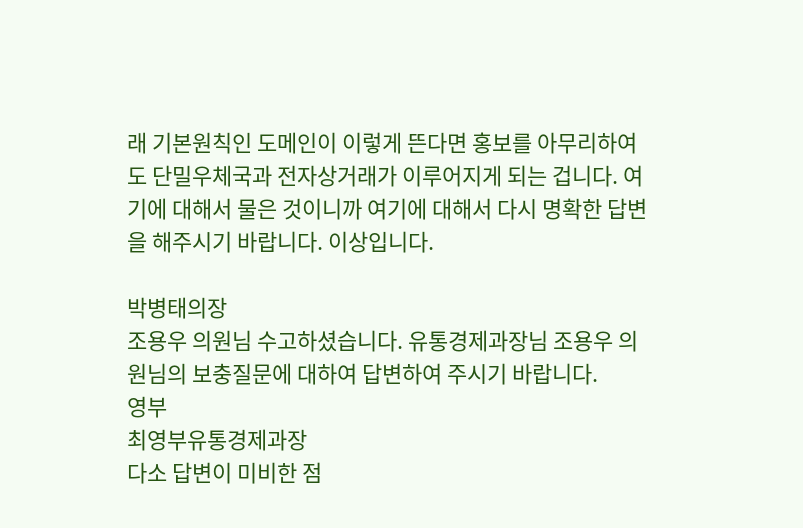래 기본원칙인 도메인이 이렇게 뜬다면 홍보를 아무리하여도 단밀우체국과 전자상거래가 이루어지게 되는 겁니다. 여기에 대해서 물은 것이니까 여기에 대해서 다시 명확한 답변을 해주시기 바랍니다. 이상입니다.

박병태의장
조용우 의원님 수고하셨습니다. 유통경제과장님 조용우 의원님의 보충질문에 대하여 답변하여 주시기 바랍니다.
영부
최영부유통경제과장
다소 답변이 미비한 점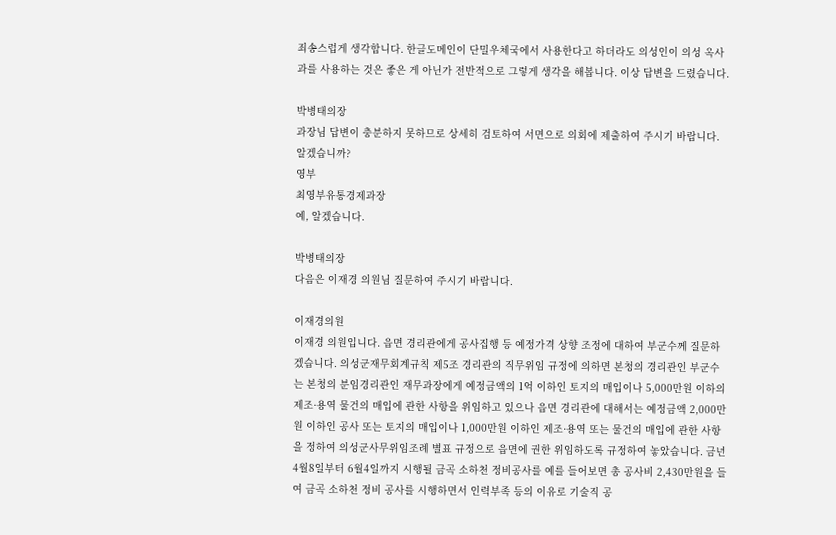죄송스럽게 생각합니다. 한글도메인이 단밀우체국에서 사용한다고 하더라도 의성인이 의성 옥사과를 사용하는 것은 좋은 게 아닌가 전반적으로 그렇게 생각을 해봅니다. 이상 답변을 드렸습니다.

박병태의장
과장님 답변이 충분하지 못하므로 상세히 검토하여 서면으로 의회에 제출하여 주시기 바랍니다. 알겠습니까?
영부
최영부유통경제과장
예, 알겠습니다.

박병태의장
다음은 이재경 의원님 질문하여 주시기 바랍니다.

이재경의원
이재경 의원입니다. 읍면 경리관에게 공사집행 등 예정가격 상향 조정에 대하여 부군수께 질문하겠습니다. 의성군재무회계규칙 제5조 경리관의 직무위임 규정에 의하면 본청의 경리관인 부군수는 본청의 분임경리관인 재무과장에게 예정금액의 1억 이하인 토지의 매입이나 5,000만원 이하의 제조·용역 물건의 매입에 관한 사항을 위임하고 있으나 읍면 경리관에 대해서는 예정금액 2,000만원 이하인 공사 또는 토지의 매입이나 1,000만원 이하인 제조·용역 또는 물건의 매입에 관한 사항을 정하여 의성군사무위임조례 별표 규정으로 읍면에 권한 위임하도록 규정하여 놓았습니다. 금년 4월8일부터 6월4일까지 시행될 금곡 소하천 정비공사를 예를 들어보면 총 공사비 2,430만원을 들여 금곡 소하천 정비 공사를 시행하면서 인력부족 등의 이유로 기술직 공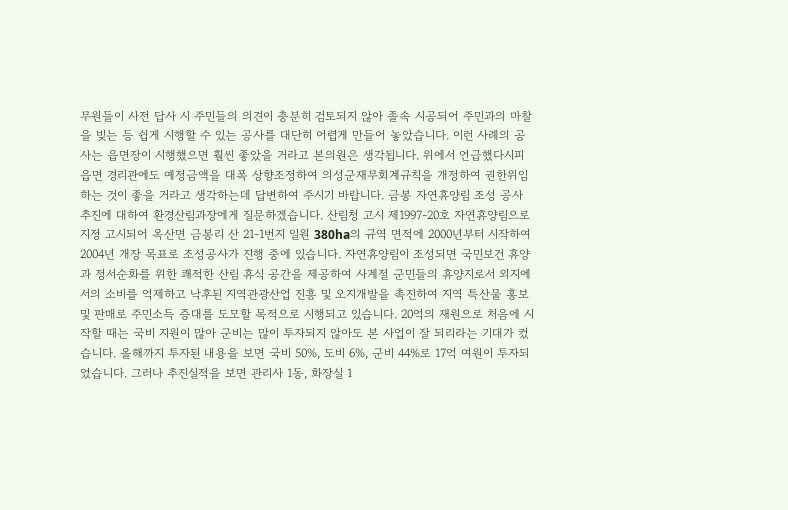무원들이 사전 답사 시 주민들의 의견이 충분히 검토되지 않아 졸속 시공되어 주민과의 마찰을 빚는 등 쉽게 시행할 수 있는 공사를 대단히 어렵게 만들어 놓았습니다. 이런 사례의 공사는 읍면장이 시행했으면 훨씬 좋았을 거라고 본의원은 생각됩니다. 위에서 언급했다시피 읍면 경리관에도 예정금액을 대폭 상향조정하여 의성군재무회계규칙을 개정하여 권한위임 하는 것이 좋을 거라고 생각하는데 답변하여 주시기 바랍니다. 금봉 자연휴양림 조성 공사 추진에 대하여 환경산림과장에게 질문하겠습니다. 산림청 고시 제1997-20호 자연휴양림으로 지정 고시되어 옥산면 금봉리 산 21-1번지 일원 380ha의 규역 면적에 2000년부터 시작하여 2004년 개장 목표로 조성공사가 진행 중에 있습니다. 자연휴양림이 조성되면 국민보건 휴양과 정서순화를 위한 쾌적한 산림 휴식 공간을 제공하여 사계절 군민들의 휴양지로서 외지에서의 소비를 억제하고 낙후된 지역관광산업 진흥 및 오지개발을 촉진하여 지역 특산물 홍보 및 판매로 주민소득 증대를 도모할 목적으로 시행되고 있습니다. 20억의 재원으로 처음에 시작할 때는 국비 지원이 많아 군비는 많이 투자되지 않아도 본 사업이 잘 되리라는 기대가 컸습니다. 올해까지 투자된 내용을 보면 국비 50%, 도비 6%, 군비 44%로 17억 여원이 투자되었습니다. 그러나 추진실적을 보면 관리사 1동, 화장실 1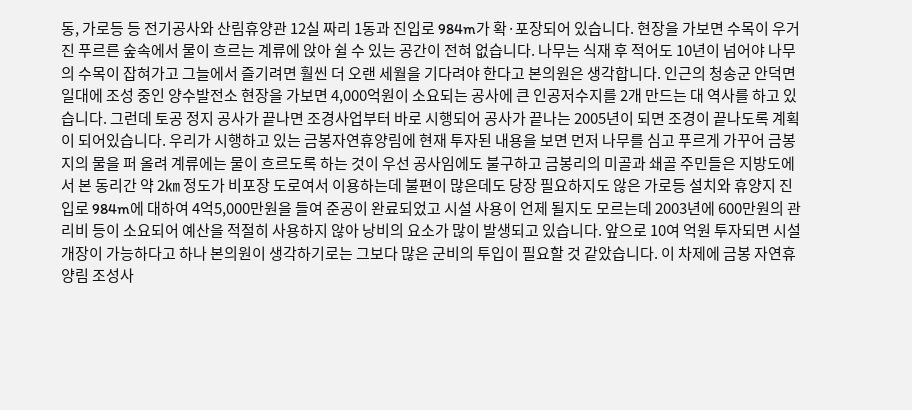동, 가로등 등 전기공사와 산림휴양관 12실 짜리 1동과 진입로 984m가 확·포장되어 있습니다. 현장을 가보면 수목이 우거진 푸르른 숲속에서 물이 흐르는 계류에 앉아 쉴 수 있는 공간이 전혀 없습니다. 나무는 식재 후 적어도 10년이 넘어야 나무의 수목이 잡혀가고 그늘에서 즐기려면 훨씬 더 오랜 세월을 기다려야 한다고 본의원은 생각합니다. 인근의 청송군 안덕면 일대에 조성 중인 양수발전소 현장을 가보면 4,000억원이 소요되는 공사에 큰 인공저수지를 2개 만드는 대 역사를 하고 있습니다. 그런데 토공 정지 공사가 끝나면 조경사업부터 바로 시행되어 공사가 끝나는 2005년이 되면 조경이 끝나도록 계획이 되어있습니다. 우리가 시행하고 있는 금봉자연휴양림에 현재 투자된 내용을 보면 먼저 나무를 심고 푸르게 가꾸어 금봉지의 물을 퍼 올려 계류에는 물이 흐르도록 하는 것이 우선 공사임에도 불구하고 금봉리의 미골과 쇄골 주민들은 지방도에서 본 동리간 약 2㎞ 정도가 비포장 도로여서 이용하는데 불편이 많은데도 당장 필요하지도 않은 가로등 설치와 휴양지 진입로 984m에 대하여 4억5,000만원을 들여 준공이 완료되었고 시설 사용이 언제 될지도 모르는데 2003년에 600만원의 관리비 등이 소요되어 예산을 적절히 사용하지 않아 낭비의 요소가 많이 발생되고 있습니다. 앞으로 10여 억원 투자되면 시설 개장이 가능하다고 하나 본의원이 생각하기로는 그보다 많은 군비의 투입이 필요할 것 같았습니다. 이 차제에 금봉 자연휴양림 조성사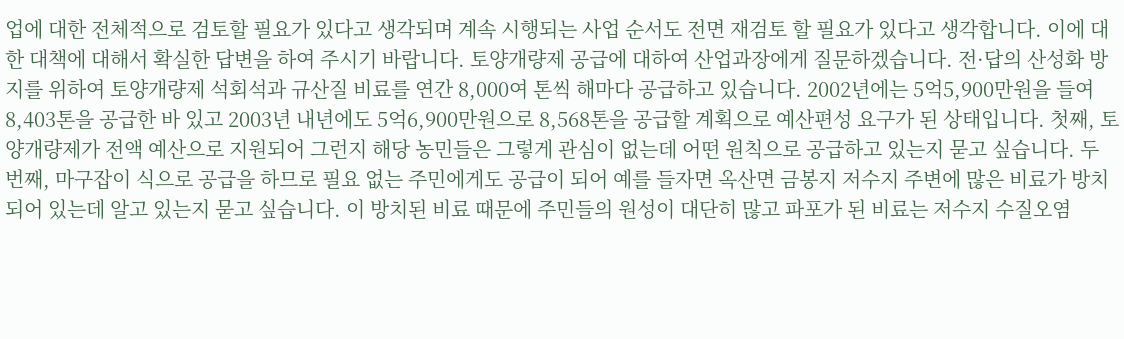업에 대한 전체적으로 검토할 필요가 있다고 생각되며 계속 시행되는 사업 순서도 전면 재검토 할 필요가 있다고 생각합니다. 이에 대한 대책에 대해서 확실한 답변을 하여 주시기 바랍니다. 토양개량제 공급에 대하여 산업과장에게 질문하겠습니다. 전·답의 산성화 방지를 위하여 토양개량제 석회석과 규산질 비료를 연간 8,000여 톤씩 해마다 공급하고 있습니다. 2002년에는 5억5,900만원을 들여 8,403톤을 공급한 바 있고 2003년 내년에도 5억6,900만원으로 8,568톤을 공급할 계획으로 예산편성 요구가 된 상태입니다. 첫째, 토양개량제가 전액 예산으로 지원되어 그런지 해당 농민들은 그렇게 관심이 없는데 어떤 원칙으로 공급하고 있는지 묻고 싶습니다. 두 번째, 마구잡이 식으로 공급을 하므로 필요 없는 주민에게도 공급이 되어 예를 들자면 옥산면 금봉지 저수지 주변에 많은 비료가 방치되어 있는데 알고 있는지 묻고 싶습니다. 이 방치된 비료 때문에 주민들의 원성이 대단히 많고 파포가 된 비료는 저수지 수질오염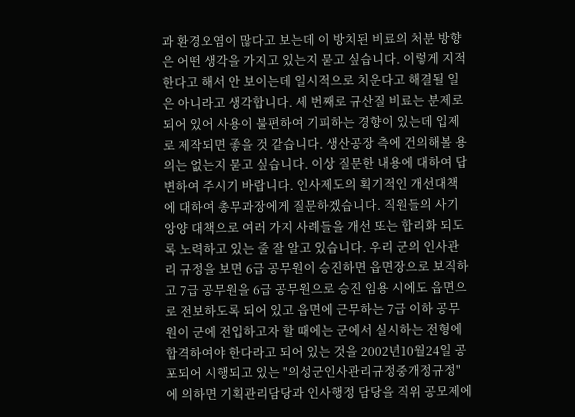과 환경오염이 많다고 보는데 이 방치된 비료의 처분 방향은 어떤 생각을 가지고 있는지 묻고 싶습니다. 이렇게 지적한다고 해서 안 보이는데 일시적으로 치운다고 해결될 일은 아니라고 생각합니다. 세 번째로 규산질 비료는 분제로 되어 있어 사용이 불편하여 기피하는 경향이 있는데 입제로 제작되면 좋을 것 같습니다. 생산공장 측에 건의해볼 용의는 없는지 묻고 싶습니다. 이상 질문한 내용에 대하여 답변하여 주시기 바랍니다. 인사제도의 획기적인 개선대책에 대하여 총무과장에게 질문하겠습니다. 직원들의 사기앙양 대책으로 여러 가지 사례들을 개선 또는 합리화 되도록 노력하고 있는 줄 잘 알고 있습니다. 우리 군의 인사관리 규정을 보면 6급 공무원이 승진하면 읍면장으로 보직하고 7급 공무원을 6급 공무원으로 승진 임용 시에도 읍면으로 전보하도록 되어 있고 읍면에 근무하는 7급 이하 공무원이 군에 전입하고자 할 때에는 군에서 실시하는 전형에 합격하여야 한다라고 되어 있는 것을 2002년10월24일 공포되어 시행되고 있는 "의성군인사관리규정중개정규정"에 의하면 기획관리담당과 인사행정 담당을 직위 공모제에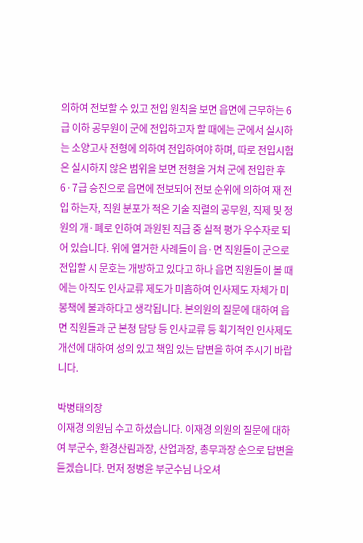의하여 전보할 수 있고 전입 원칙을 보면 읍면에 근무하는 6급 이하 공무원이 군에 전입하고자 할 때에는 군에서 실시하는 소양고사 전형에 의하여 전입하여야 하며, 따로 전입시험은 실시하지 않은 범위을 보면 전형을 거쳐 군에 전입한 후 6·7급 승진으로 읍면에 전보되어 전보 순위에 의하여 재 전입 하는자, 직원 분포가 적은 기술 직렬의 공무원, 직제 및 정원의 개·폐로 인하여 과원된 직급 중 실적 평가 우수자로 되어 있습니다. 위에 열거한 사례들이 읍·면 직원들이 군으로 전입할 시 문호는 개방하고 있다고 하나 읍면 직원들이 볼 때에는 아직도 인사교류 제도가 미흡하여 인사제도 자체가 미봉책에 불과하다고 생각됩니다. 본의원의 질문에 대하여 읍면 직원들과 군 본청 담당 등 인사교류 등 획기적인 인사제도 개선에 대하여 성의 있고 책임 있는 답변을 하여 주시기 바랍니다.

박병태의장
이재경 의원님 수고 하셨습니다. 이재경 의원의 질문에 대하여 부군수, 환경산림과장, 산업과장, 총무과장 순으로 답변을 듣겠습니다. 먼저 정병윤 부군수님 나오셔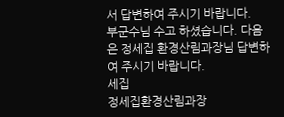서 답변하여 주시기 바랍니다.
부군수님 수고 하셨습니다. 다음은 정세집 환경산림과장님 답변하여 주시기 바랍니다.
세집
정세집환경산림과장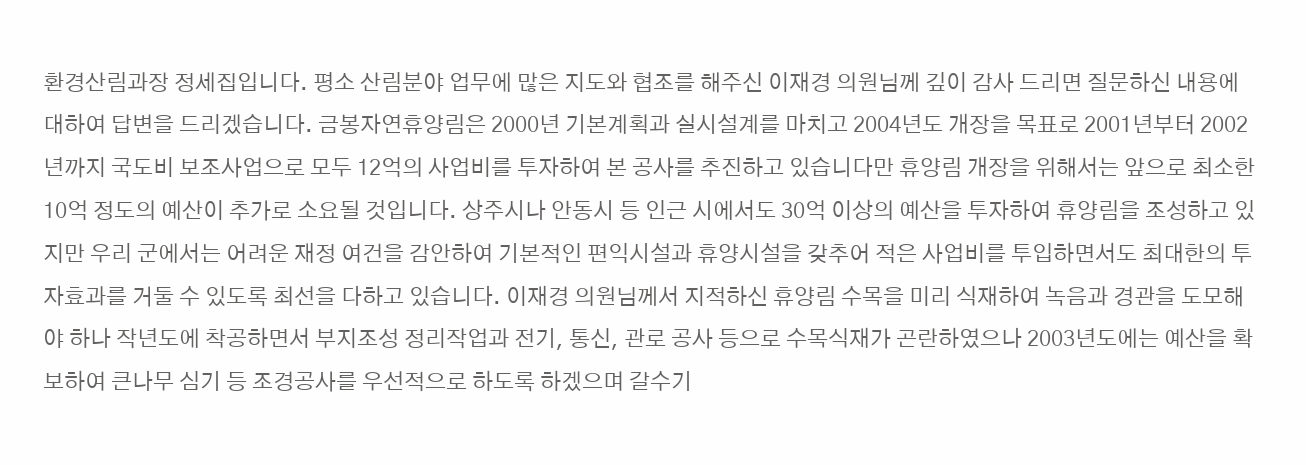환경산림과장 정세집입니다. 평소 산림분야 업무에 많은 지도와 협조를 해주신 이재경 의원님께 깊이 감사 드리면 질문하신 내용에 대하여 답변을 드리겠습니다. 금봉자연휴양림은 2000년 기본계획과 실시설계를 마치고 2004년도 개장을 목표로 2001년부터 2002년까지 국도비 보조사업으로 모두 12억의 사업비를 투자하여 본 공사를 추진하고 있습니다만 휴양림 개장을 위해서는 앞으로 최소한 10억 정도의 예산이 추가로 소요될 것입니다. 상주시나 안동시 등 인근 시에서도 30억 이상의 예산을 투자하여 휴양림을 조성하고 있지만 우리 군에서는 어려운 재정 여건을 감안하여 기본적인 편익시설과 휴양시설을 갖추어 적은 사업비를 투입하면서도 최대한의 투자효과를 거둘 수 있도록 최선을 다하고 있습니다. 이재경 의원님께서 지적하신 휴양림 수목을 미리 식재하여 녹음과 경관을 도모해야 하나 작년도에 착공하면서 부지조성 정리작업과 전기, 통신, 관로 공사 등으로 수목식재가 곤란하였으나 2003년도에는 예산을 확보하여 큰나무 심기 등 조경공사를 우선적으로 하도록 하겠으며 갈수기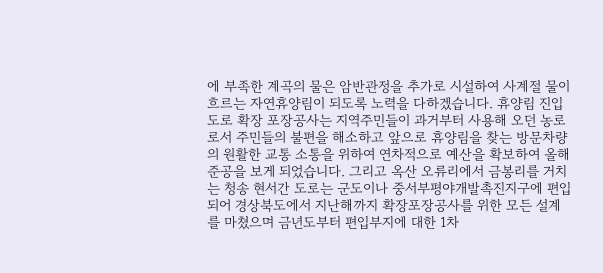에 부족한 계곡의 물은 암반관정을 추가로 시설하여 사계절 물이 흐르는 자연휴양림이 되도록 노력을 다하겠습니다. 휴양림 진입도로 확장 포장공사는 지역주민들이 과거부터 사용해 오던 농로로서 주민들의 불편을 해소하고 앞으로 휴양림을 찾는 방문차량의 원활한 교통 소통을 위하여 연차적으로 예산을 확보하여 올해 준공을 보게 되었습니다. 그리고 옥산 오류리에서 금봉리를 거치는 청송 현서간 도로는 군도이나 중서부평야개발촉진지구에 편입되어 경상북도에서 지난해까지 확장포장공사를 위한 모든 설계를 마쳤으며 금년도부터 편입부지에 대한 1차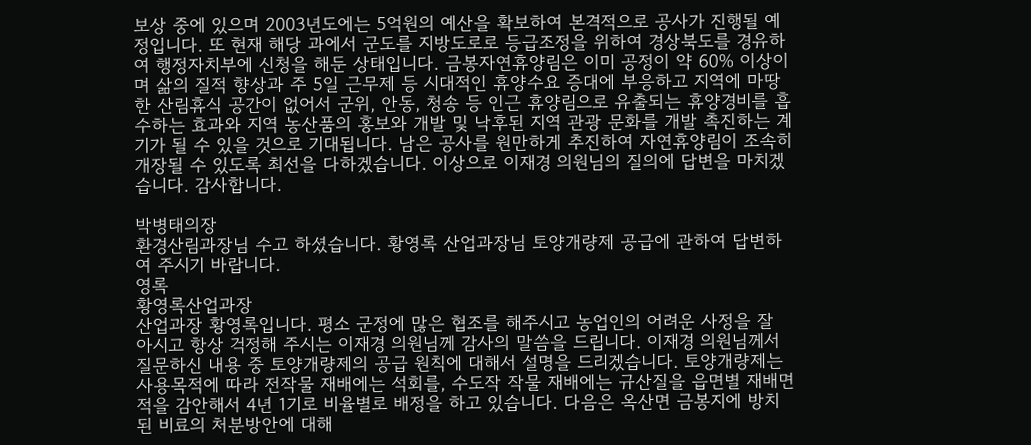보상 중에 있으며 2003년도에는 5억원의 예산을 확보하여 본격적으로 공사가 진행될 예정입니다. 또 현재 해당 과에서 군도를 지방도로로 등급조정을 위하여 경상북도를 경유하여 행정자치부에 신청을 해둔 상태입니다. 금봉자연휴양림은 이미 공정이 약 60% 이상이며 삶의 질적 향상과 주 5일 근무제 등 시대적인 휴양수요 증대에 부응하고 지역에 마땅한 산림휴식 공간이 없어서 군위, 안동, 청송 등 인근 휴양림으로 유출되는 휴양경비를 흡수하는 효과와 지역 농산품의 홍보와 개발 및 낙후된 지역 관광 문화를 개발 촉진하는 계기가 될 수 있을 것으로 기대됩니다. 남은 공사를 원만하게 추진하여 자연휴양림이 조속히 개장될 수 있도록 최선을 다하겠습니다. 이상으로 이재경 의원님의 질의에 답변을 마치겠습니다. 감사합니다.

박병태의장
환경산림과장님 수고 하셨습니다. 황영록 산업과장님 토양개량제 공급에 관하여 답변하여 주시기 바랍니다.
영록
황영록산업과장
산업과장 황영록입니다. 평소 군정에 많은 협조를 해주시고 농업인의 어려운 사정을 잘 아시고 항상 걱정해 주시는 이재경 의원님께 감사의 말씀을 드립니다. 이재경 의원님께서 질문하신 내용 중 토양개량제의 공급 원칙에 대해서 설명을 드리겠습니다. 토양개량제는 사용목적에 따라 전작물 재배에는 석회를, 수도작 작물 재배에는 규산질을 읍면별 재배면적을 감안해서 4년 1기로 비율별로 배정을 하고 있습니다. 다음은 옥산면 금봉지에 방치된 비료의 처분방안에 대해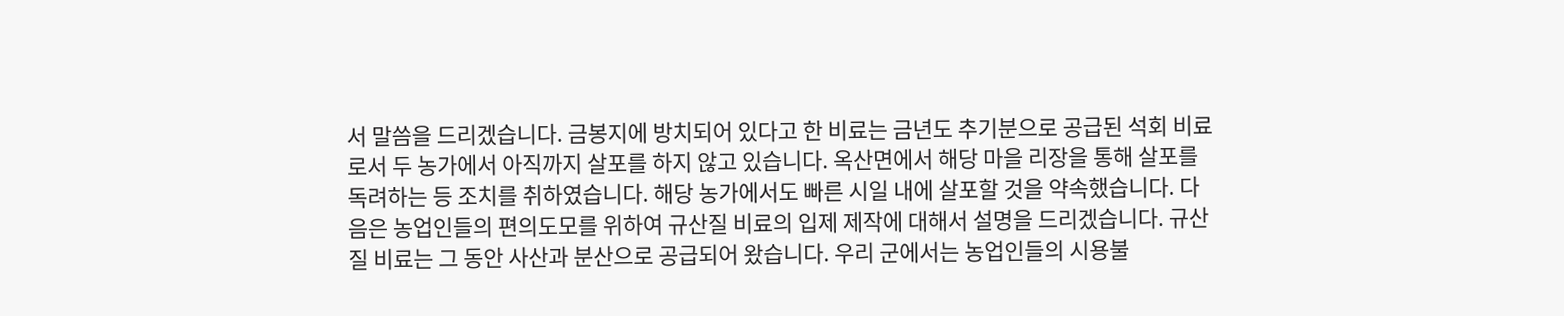서 말씀을 드리겠습니다. 금봉지에 방치되어 있다고 한 비료는 금년도 추기분으로 공급된 석회 비료로서 두 농가에서 아직까지 살포를 하지 않고 있습니다. 옥산면에서 해당 마을 리장을 통해 살포를 독려하는 등 조치를 취하였습니다. 해당 농가에서도 빠른 시일 내에 살포할 것을 약속했습니다. 다음은 농업인들의 편의도모를 위하여 규산질 비료의 입제 제작에 대해서 설명을 드리겠습니다. 규산질 비료는 그 동안 사산과 분산으로 공급되어 왔습니다. 우리 군에서는 농업인들의 시용불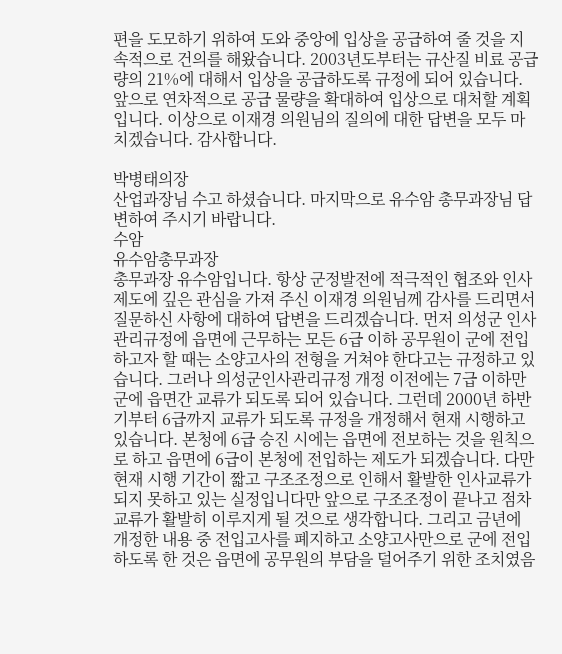편을 도모하기 위하여 도와 중앙에 입상을 공급하여 줄 것을 지속적으로 건의를 해왔습니다. 2003년도부터는 규산질 비료 공급량의 21%에 대해서 입상을 공급하도록 규정에 되어 있습니다. 앞으로 연차적으로 공급 물량을 확대하여 입상으로 대처할 계획입니다. 이상으로 이재경 의원님의 질의에 대한 답변을 모두 마치겠습니다. 감사합니다.

박병태의장
산업과장님 수고 하셨습니다. 마지막으로 유수암 총무과장님 답변하여 주시기 바랍니다.
수암
유수암총무과장
총무과장 유수암입니다. 항상 군정발전에 적극적인 협조와 인사제도에 깊은 관심을 가져 주신 이재경 의원님께 감사를 드리면서 질문하신 사항에 대하여 답변을 드리겠습니다. 먼저 의성군 인사관리규정에 읍면에 근무하는 모든 6급 이하 공무원이 군에 전입하고자 할 때는 소양고사의 전형을 거쳐야 한다고는 규정하고 있습니다. 그러나 의성군인사관리규정 개정 이전에는 7급 이하만 군에 읍면간 교류가 되도록 되어 있습니다. 그런데 2000년 하반기부터 6급까지 교류가 되도록 규정을 개정해서 현재 시행하고 있습니다. 본청에 6급 승진 시에는 읍면에 전보하는 것을 원칙으로 하고 읍면에 6급이 본청에 전입하는 제도가 되겠습니다. 다만 현재 시행 기간이 짧고 구조조정으로 인해서 활발한 인사교류가 되지 못하고 있는 실정입니다만 앞으로 구조조정이 끝나고 점차 교류가 활발히 이루지게 될 것으로 생각합니다. 그리고 금년에 개정한 내용 중 전입고사를 폐지하고 소양고사만으로 군에 전입하도록 한 것은 읍면에 공무원의 부담을 덜어주기 위한 조치였음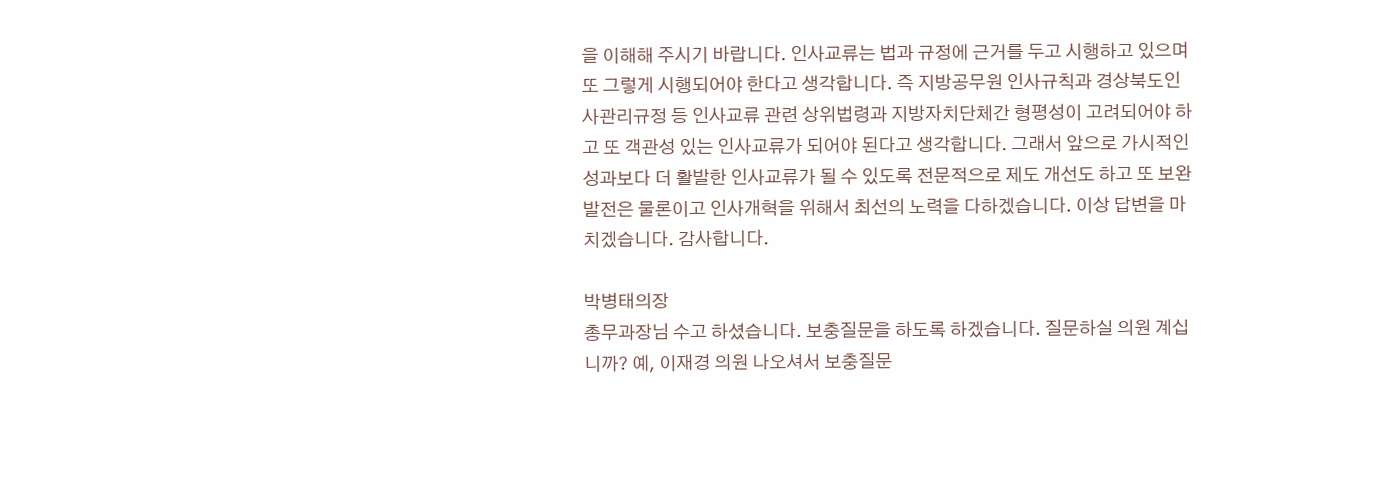을 이해해 주시기 바랍니다. 인사교류는 법과 규정에 근거를 두고 시행하고 있으며 또 그렇게 시행되어야 한다고 생각합니다. 즉 지방공무원 인사규칙과 경상북도인사관리규정 등 인사교류 관련 상위법령과 지방자치단체간 형평성이 고려되어야 하고 또 객관성 있는 인사교류가 되어야 된다고 생각합니다. 그래서 앞으로 가시적인 성과보다 더 활발한 인사교류가 될 수 있도록 전문적으로 제도 개선도 하고 또 보완 발전은 물론이고 인사개혁을 위해서 최선의 노력을 다하겠습니다. 이상 답변을 마치겠습니다. 감사합니다.

박병태의장
총무과장님 수고 하셨습니다. 보충질문을 하도록 하겠습니다. 질문하실 의원 계십니까? 예, 이재경 의원 나오셔서 보충질문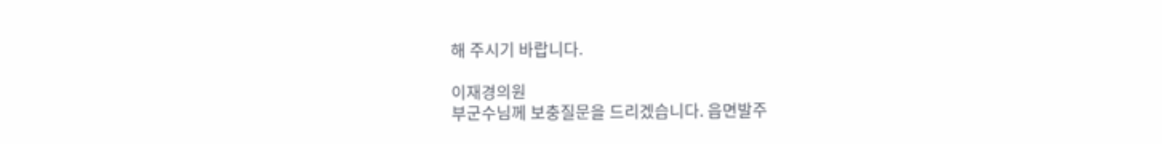해 주시기 바랍니다.

이재경의원
부군수님께 보충질문을 드리겠습니다. 읍면발주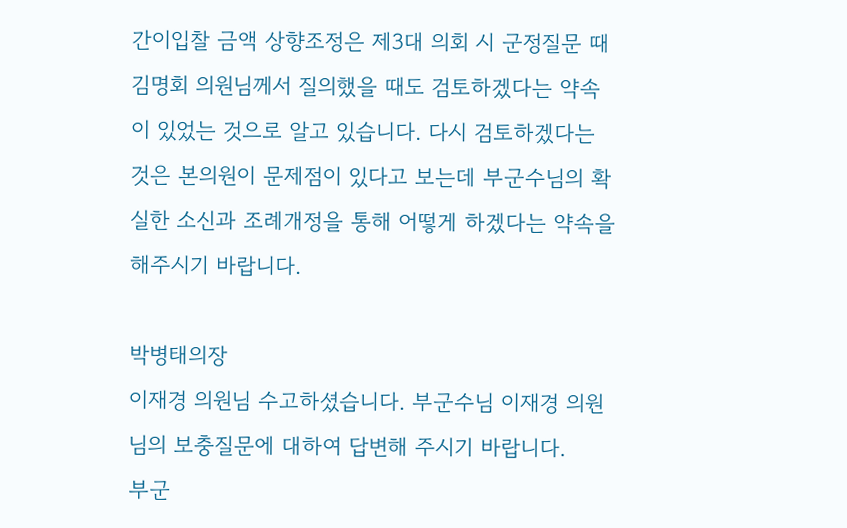간이입찰 금액 상향조정은 제3대 의회 시 군정질문 때 김명회 의원님께서 질의했을 때도 검토하겠다는 약속이 있었는 것으로 알고 있습니다. 다시 검토하겠다는 것은 본의원이 문제점이 있다고 보는데 부군수님의 확실한 소신과 조례개정을 통해 어떻게 하겠다는 약속을 해주시기 바랍니다.

박병태의장
이재경 의원님 수고하셨습니다. 부군수님 이재경 의원님의 보충질문에 대하여 답변해 주시기 바랍니다.
부군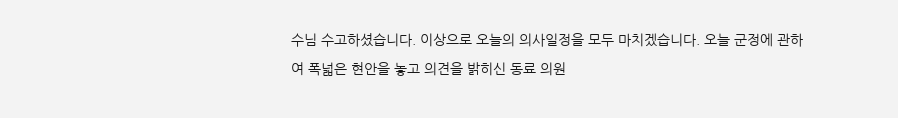수님 수고하셨습니다. 이상으로 오늘의 의사일정을 모두 마치겠습니다. 오늘 군정에 관하여 폭넓은 현안을 놓고 의견을 밝히신 동료 의원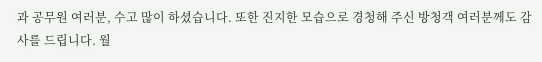과 공무원 여러분, 수고 많이 하셨습니다. 또한 진지한 모습으로 경청해 주신 방청객 여러분께도 감사를 드립니다. 월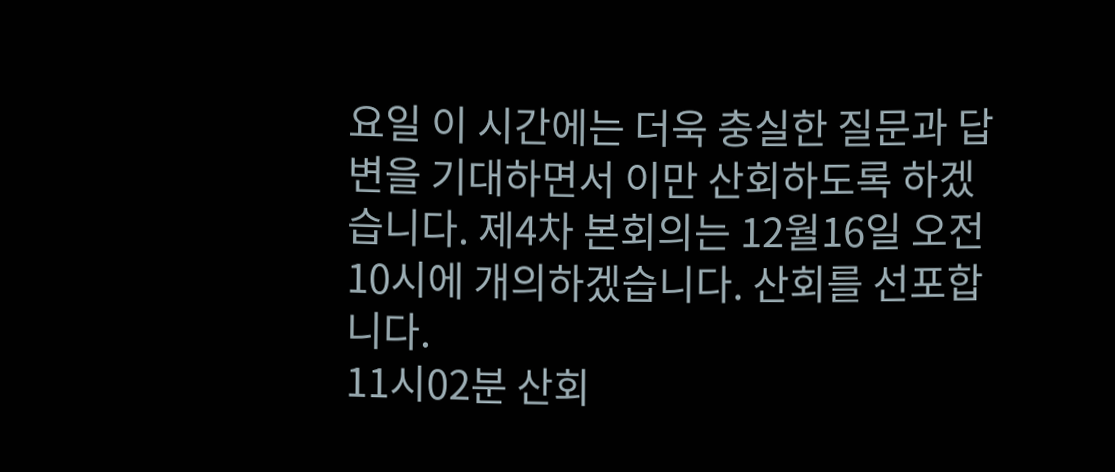요일 이 시간에는 더욱 충실한 질문과 답변을 기대하면서 이만 산회하도록 하겠습니다. 제4차 본회의는 12월16일 오전 10시에 개의하겠습니다. 산회를 선포합니다.
11시02분 산회